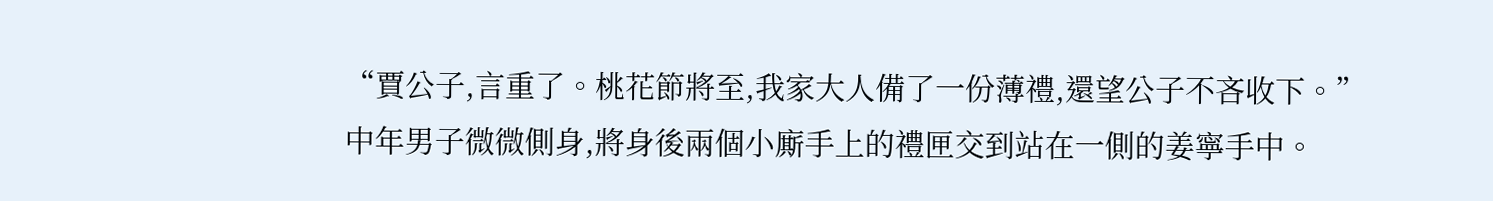“賈公子,言重了。桃花節將至,我家大人備了一份薄禮,還望公子不吝收下。”
中年男子微微側身,將身後兩個小廝手上的禮匣交到站在一側的姜寧手中。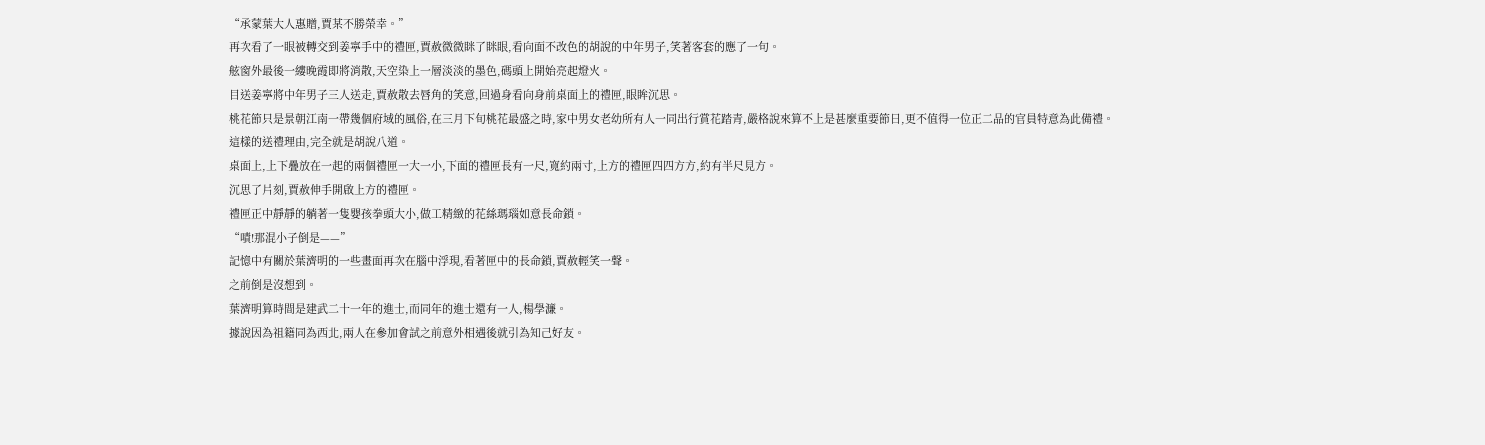“承蒙葉大人惠贈,賈某不勝榮幸。”
再次看了一眼被轉交到姜寧手中的禮匣,賈赦微微眯了眯眼,看向面不改色的胡說的中年男子,笑著客套的應了一句。
舷窗外最後一縷晚霞即將消散,天空染上一層淡淡的墨色,碼頭上開始亮起燈火。
目送姜寧將中年男子三人送走,賈赦散去唇角的笑意,回過身看向身前桌面上的禮匣,眼眸沉思。
桃花節只是景朝江南一帶幾個府域的風俗,在三月下旬桃花最盛之時,家中男女老幼所有人一同出行賞花踏青,嚴格說來算不上是甚麼重要節日,更不值得一位正二品的官員特意為此備禮。
這樣的送禮理由,完全就是胡說八道。
桌面上,上下疊放在一起的兩個禮匣一大一小,下面的禮匣長有一尺,寬約兩寸,上方的禮匣四四方方,約有半尺見方。
沉思了片刻,賈赦伸手開啟上方的禮匣。
禮匣正中靜靜的躺著一隻嬰孩拳頭大小,做工精緻的花絲瑪瑙如意長命鎖。
“嘖!那混小子倒是——”
記憶中有關於葉濟明的一些畫面再次在腦中浮現,看著匣中的長命鎖,賈赦輕笑一聲。
之前倒是沒想到。
葉濟明算時間是建武二十一年的進士,而同年的進士還有一人,楊學濂。
據說因為祖籍同為西北,兩人在參加會試之前意外相遇後就引為知己好友。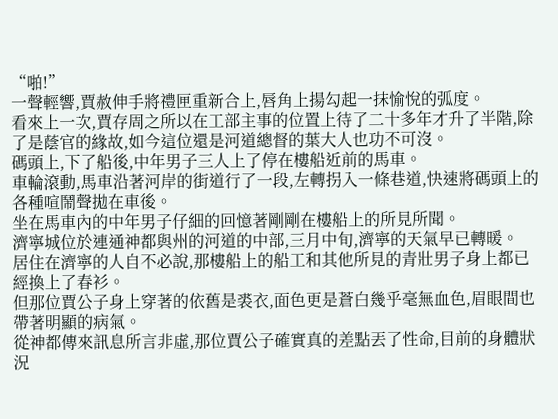“啪!”
一聲輕響,賈赦伸手將禮匣重新合上,唇角上揚勾起一抹愉悅的弧度。
看來上一次,賈存周之所以在工部主事的位置上待了二十多年才升了半階,除了是蔭官的緣故,如今這位還是河道總督的葉大人也功不可沒。
碼頭上,下了船後,中年男子三人上了停在樓船近前的馬車。
車輪滾動,馬車沿著河岸的街道行了一段,左轉拐入一條巷道,快速將碼頭上的各種喧鬧聲拋在車後。
坐在馬車內的中年男子仔細的回憶著剛剛在樓船上的所見所聞。
濟寧城位於連通神都與州的河道的中部,三月中旬,濟寧的天氣早已轉暖。
居住在濟寧的人自不必說,那樓船上的船工和其他所見的青壯男子身上都已經換上了春衫。
但那位賈公子身上穿著的依舊是裘衣,面色更是蒼白幾乎毫無血色,眉眼間也帶著明顯的病氣。
從神都傳來訊息所言非虛,那位賈公子確實真的差點丟了性命,目前的身體狀況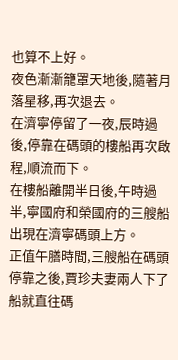也算不上好。
夜色漸漸籠罩天地後,隨著月落星移,再次退去。
在濟寧停留了一夜,辰時過後,停靠在碼頭的樓船再次啟程,順流而下。
在樓船離開半日後,午時過半,寧國府和榮國府的三艘船出現在濟寧碼頭上方。
正值午膳時間,三艘船在碼頭停靠之後,賈珍夫妻兩人下了船就直往碼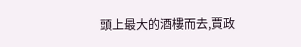頭上最大的酒樓而去,賈政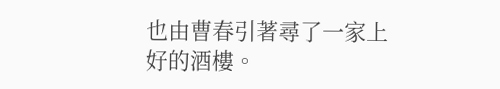也由曹春引著尋了一家上好的酒樓。